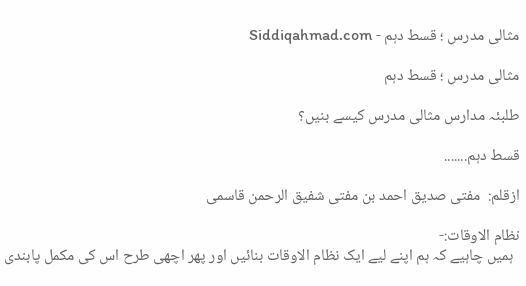مثالی مدرس ؛ قسط دہم - Siddiqahmad.com

مثالی مدرس ؛ قسط دہم

طلبئہ مدارس مثالی مدرس کیسے بنیں؟

قسط دہم.......

ازقلم:  مفتی صدیق احمد بن مفتی شفیق الرحمن قاسمی

نظام الاوقات:-
  ہمیں چاہیے کہ ہم اپنے لیے ایک نظام الاوقات بنائیں اور پھر اچھی طرح اس کی مکمل پابندی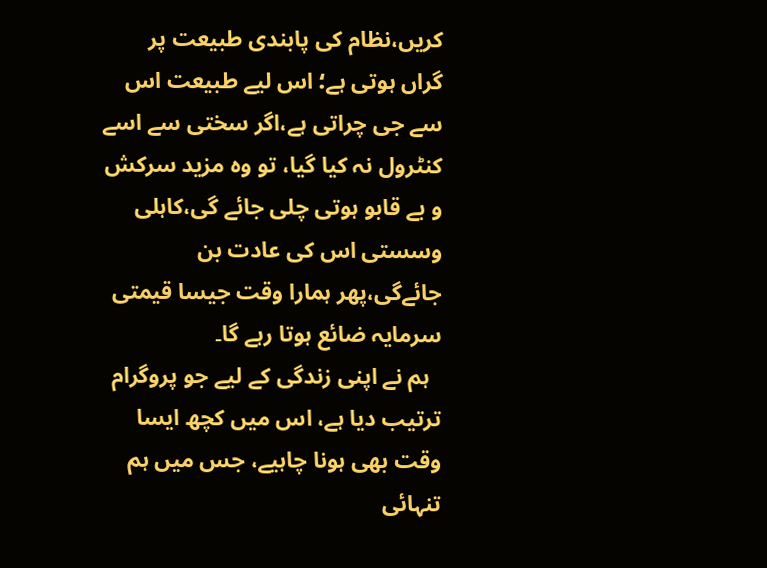کریں،نظام کی پابندی طبیعت پر گراں ہوتی ہے؛ اس لیے طبیعت اس سے جی چراتی ہے،اگر سختی سے اسے کنٹرول نہ کیا گیا، تو وہ مزید سرکش و بے قابو ہوتی چلی جائے گی،کاہلی وسستی اس کی عادت بن جائےگی،پھر ہمارا وقت جیسا قیمتی سرمایہ ضائع ہوتا رہے گا۔
  ہم نے اپنی زندگی کے لیے جو پروگرام ترتیب دیا ہے، اس میں کچھ ایسا وقت بھی ہونا چاہیے، جس میں ہم تنہائی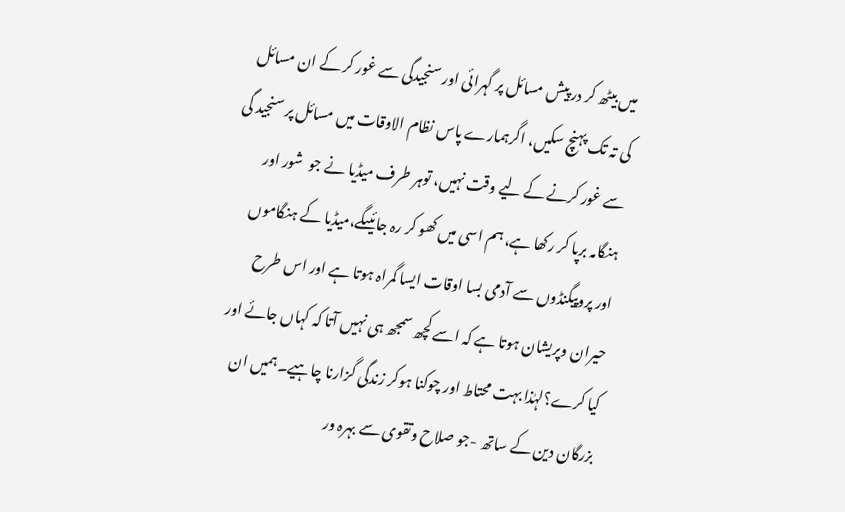میں بیٹھ کر در پیش مسائل پر گہرائی اور سنجیدگی سے غور کر کے ان مسائل کی تہ تک پہنچ سکیں، اگرہمارے پاس نظام الاوقات میں مسائل پر سنجید گی سے غور کرنے کے لیے وقت نہیں، توہر طرف میڈیا نے جو  شور اور ہنگامہ برپا کر رکھا ہے، ہم اسی میں کھو کر رہ جائیںگے،میڈیا کے ہنگاموں اور پروپیگنڈوں سے آدمی بسا اوقات ایسا گمراہ ہوتا ہے اور اس طرح حیران وپریشان ہوتا ہے کہ اسے کچھ سمجھ ہی نہیں آتا کہ کہاں جائے اور کیا کرے؟لہٰذا بہت محتاط اور چوکنا ہوکر زندگی گزارنا چاہیے۔ہمیں ان بزرگان دین کے ساتھ -جو صلاح وتقوی سے بہرہ ور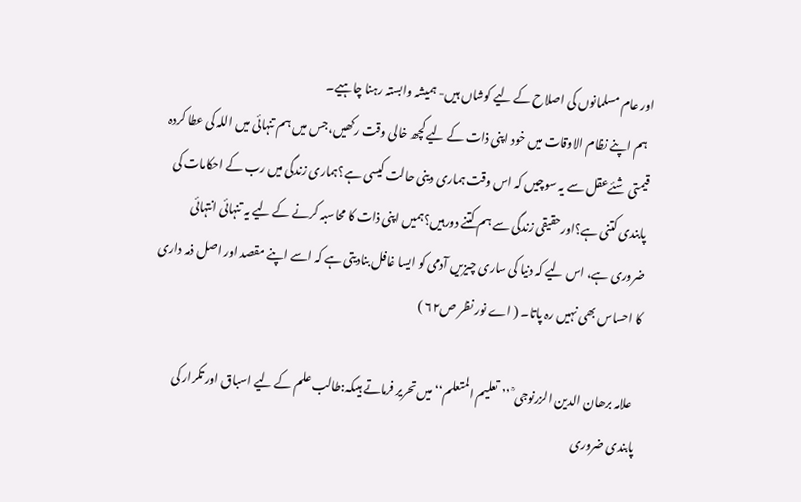اور عام مسلمانوں کی اصلاح کے لیے کوشاں ہیں- ہمیشہ وابستہ رہنا چاہیے۔
  ہم اپنے نظام الاوقات میں خود اپنی ذات کے لیے کچھ خالی وقت رکھیں،جس میں ہم تنہائی میں اللہ کی عطا کردہ قیمتی شئےعقل سے یہ سوچیں کہ اس وقت ہماری دینی حالت کیسی ہے؟ہماری زندگی میں رب کے احکامات کی پابندی کتنی ہے؟اورحقیقی زندگی سے ہم کتنے دورہیں؟ہمیں اپنی ذات کا محاسبہ کرنے کے لیے یہ تنہائی انتہائی ضروری ہے، اس لیے کہ دنیا کی ساری چیزیں آدمی کو ایسا غافل بنادیتی ہے کہ اسے اپنے مقصد اور اصل ذمہ داری کا احساس بھی نہیں رہ پاتا۔ ( اے نور نظر ص۶۲ )

  علامہ برھان الدین الزرنوجی ؒ ’’تعلیم المتعلم‘‘ میں تحریر فرماتے ہیںکہ:طالب علم کے لیے اسباق اور تکرار کی پابندی ضروری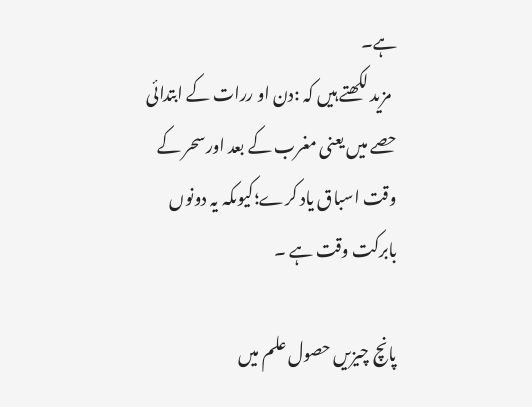ہے۔
  مزید لکھتے ہیں کہ :دن او ررات کے ابتدائی حصے میں یعنی مغرب کے بعد اورسحر کے وقت اسباق یاد کرے؛کیوںکہ یہ دونوں بابرکت وقت ہے ۔

پانچ چیزیں حصول علم میں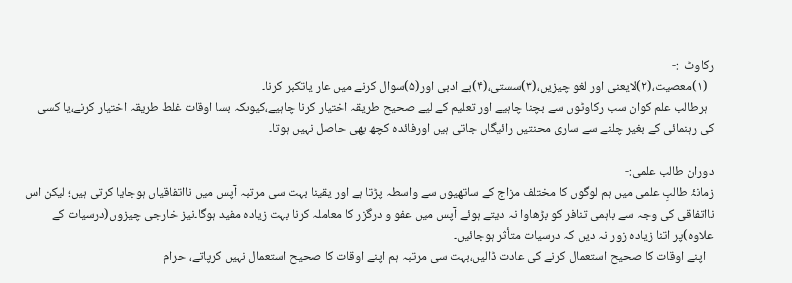رکاوٹ  :-
  (۱)معصیت،(۲)لایعنی اور لغو چیزیں،(۳)سستی،(۴)بے ادبی اور(۵)سوال کرنے میں عار یاتکبر کرنا۔
  ہرطالب علم کوان سب رکاوٹوں سے بچنا چاہیے اور تعلیم کے لیے صحیح طریقہ اختیار کرنا چاہیے،کیوںکہ بسا اوقات غلط طریقہ اختیار کرنے،یا کسی کی رہنمائی کے بغیر چلنے سے ساری محنتیں رائیگاں جاتی ہیں اورفائدہ کچھ بھی حاصل نہیں ہوتا۔

دوران طالب علمی:-
زمانۂ طالبِ علمی میں ہم لوگوں کا مختلف مزاج کے ساتھیوں سے واسطہ پڑتا ہے اور یقینا بہت سی مرتبہ آپس میں نااتفاقیاں ہوجایا کرتی ہیں؛ لیکن اس نااتفاقی کی وجہ سے باہمی تنافر کو بڑھاوا نہ دیتے ہوئے آپس میں عفو و درگزر کا معاملہ کرنا بہت زیادہ مفید ہوگا۔نیز خارجی چیزوں(درسیات کے علاوہ)پر اتنا زیادہ زور نہ دیں کہ درسیات متأثر ہوجائیں۔
   اپنے اوقات کا صحیح استعمال کرنے کی عادت ڈالیں،بہت سی مرتبہ ہم اپنے اوقات کا صحیح استعمال نہیں کرپاتے، حرام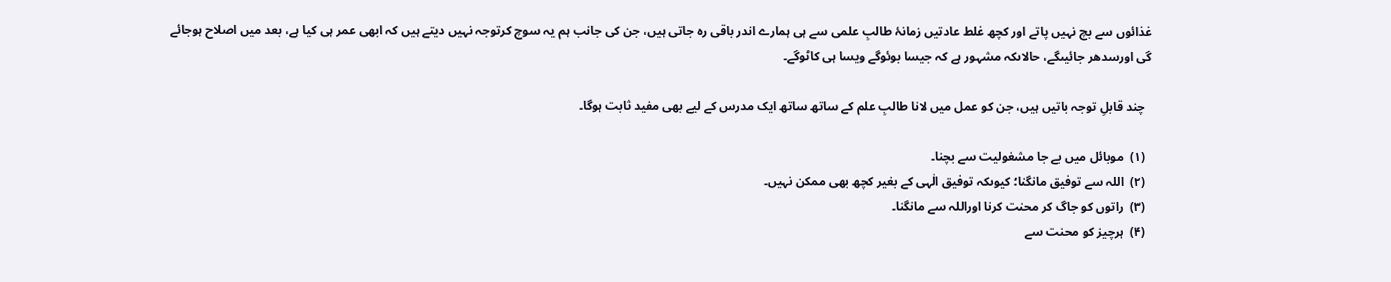غذائوں سے بچ نہیں پاتے اور کچھ غلط عادتیں زمانۂ طالبِ علمی سے ہی ہمارے اندر باقی رہ جاتی ہیں، جن کی جانب ہم یہ سوچ کرتوجہ نہیں دیتے ہیں کہ ابھی عمر ہی کیا ہے، بعد میں اصلاح ہوجائے گی اورسدھر جائیںگے، حالاںکہ مشہور ہے کہ جیسا بوئوگے ویسا ہی کاٹوگے۔

  چند قابلِ توجہ باتیں ہیں، جن کو عمل میں لانا طالبِ علم کے ساتھ ساتھ ایک مدرس کے لیے بھی مفید ثابت ہوگا۔

  (۱)  موبائل میں بے جا مشغولیت سے بچنا۔
  (۲)  اللہ سے توفیق مانگنا؛ کیوںکہ توفیق الٰہی کے بغیر کچھ بھی ممکن نہیں۔
  (۳)  راتوں کو جاگ کر محنت کرنا اوراللہ سے مانگنا۔
  (۴)  ہرچیز کو محنت سے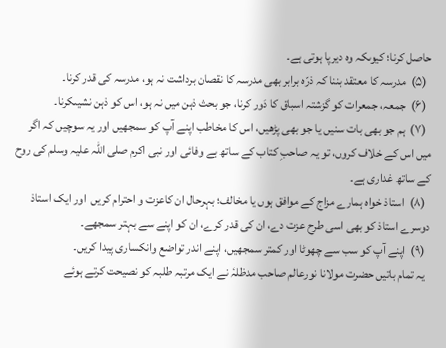حاصل کرنا؛ کیوںکہ وہ دیرپا ہوتی ہے۔
  (۵)  مدرسہ کا معتقد بننا کہ ذرّہ برابر بھی مدرسہ کا نقصان برداشت نہ ہو، مدرسہ کی قدر کرنا۔
  (۶)  جمعہ، جمعرات کو گزشتہ اسباق کا دَور کرنا، جو بحث ذہن میں نہ ہو، اس کو ذہن نشیںکرنا۔
  (۷)  ہم جو بھی بات سنیں یا جو بھی پڑھیں، اس کا مخاطب اپنے آپ کو سمجھیں اور یہ سوچیں کہ اگر میں اس کے خلاف کروں، تو یہ صاحبِ کتاب کے ساتھ بے وفائی اور نبی اکرم صلی اللہ علیہ وسلم کی روح کے ساتھ غداری ہے۔
  (۸)  استاذ خواہ ہمارے مزاج کے موافق ہوں یا مخالف؛ بہرحال ان کاعزت و احترام کریں  اور ایک استاذ دوسرے استاذ کو بھی اسی طرح عزت دے، ان کی قدر کرے، ان کو اپنے سے بہتر سمجھے۔
  (۹)  اپنے آپ کو سب سے چھوٹا اور کمتر سمجھیں، اپنے اندر تواضع وانکساری پیدا کریں۔
  یہ تمام باتیں حضرت مولانا نورعالم صاحب مدظلہٗ نے ایک مرتبہ طلبہ کو نصیحت کرتے ہوئے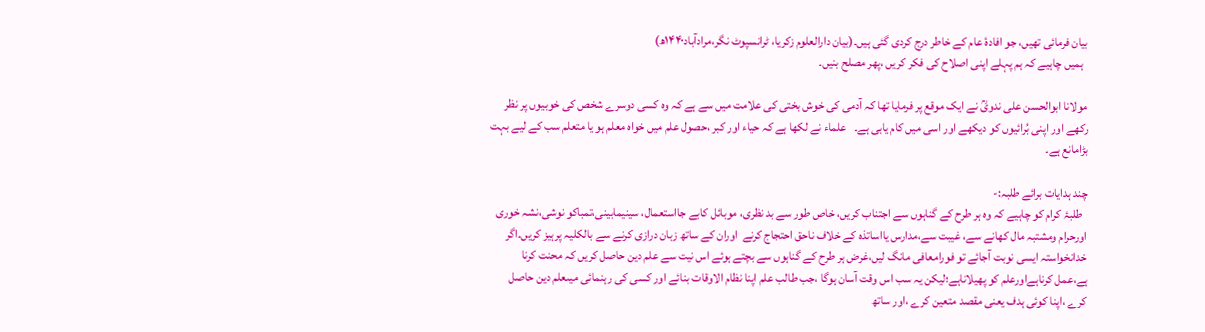بیان فرمائی تھیں، جو افادۂ عام کے خاطر درج کردی گئی ہیں۔(بیان دارالعلوم زکریا، ٹرانسپوٹ نگر،مرادآباد۱۴۴۰ھ)
  ہمیں چاہیے کہ ہم پہلے اپنی اصلاح کی فکر کریں ،پھر مصلح بنیں۔

مولانا ابوالحسن علی ندویؒ نے ایک موقع پر فرمایا تھا کہ آدمی کی خوش بختی کی علامت میں سے ہے کہ وہ کسی دوسرے شخص کی خوبیوں پر نظر رکھے اور اپنی بُرائیوں کو دیکھے اور اسی میں کام یابی ہے۔   علماء نے لکھا ہے کہ حیاء اور کبر ،حصول علم میں خواہ معلم ہو یا متعلم سب کے لیے بہت بڑامانع ہے۔

چند ہدایات برائے طلبہ:-
  طلبۂ کرام کو چاہیے کہ وہ ہر طرح کے گناہوں سے اجتناب کریں، خاص طور سے بد نظری، موبائل کابے جااستعمال، سینیمابینی،تمباکو نوشی،نشہ خوری اورحرام ومشتبہ مال کھانے سے، غیبت سے،مدارس یااساتذہ کے خلاف ناحق احتجاج کرنے  اوران کے ساتھ زبان درازی کرنے سے بالکلیہ پرہیز کریں۔اگر خدانخواستہ ایسی نوبت آجائے تو فورامعافی مانگ لیں،غرض ہر طرح کے گناہوں سے بچتے ہوئے اس نیت سے علم دین حاصل کریں کہ محنت کرنا ہے،عمل کرناہےاورعلم کو پھیلاناہے؛لیکن یہ سب اس وقت آسان ہوگا ،جب طالب علم اپنا نظام الاوقات بنائے اور کسی کی رہنمائی میںعلم دین حاصل کرے ،اپنا کوئی ہدف یعنی مقصد متعین کرے ،اور ساتھ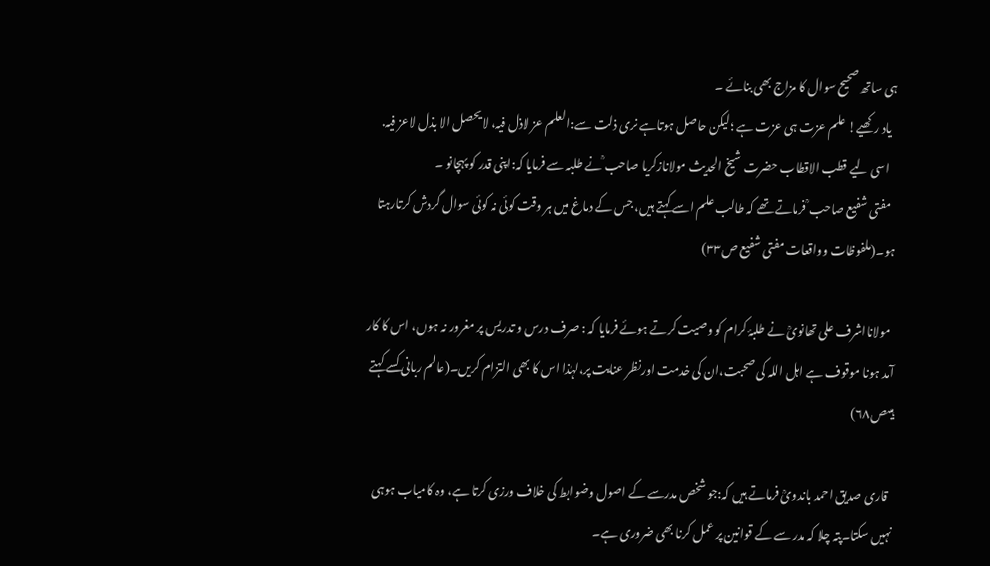ہی ساتھ صحیح سوال کا مزاج بھی بنائے ۔
  یاد رکھیے! علم عزت ہی عزت ہے ؛لیکن حاصل ہوتاہے نری ذلت سے:العلم عز لاذل فیہ، لایحصل الا بذل لاعز فیہ.
   اسی لیے قطب الاقطاب حضرت شیخ الحدیث مولانازکریا صاحب ؒنے طلبہ سے فرمایا کہ:اپنی قدر کو پہچانو ۔
  مفتی شفیع صاحب ؒ فرماتے تھے کہ طالب علم اسے کہتے ہیں، جس کے دماغ میں ہر وقت کوئی نہ کوئی سوال گردش کرتارہتا ہو۔(ملفوظات وواقعات مفتی شفیع ص۳۳)

  مولانااشرف علی تھانویؒ نے طلبۂ کرام کو وصیت کرتے ہوئے فرمایا کہ : صرف درس و تدریس پر مغرور نہ ہوں، اس کا کار آمد ہونا موقوف ہے اہل اللہ کی صحبت،ان کی خدمت اورنظر عنایت پر،لہٰذا اس کا بھی التزام کریں۔(عالم ربانی کسے کہتے ہیںص۶۸)

  قاری صدیق احمد باندویؒ فرماتے ہیں کہ:جو شخص مدرسے کے اصول وضوابط کی خلاف ورزی کرتا ہے، وہ کامیاب ہوہی نہیں سکتا۔پتہ چلا کہ مدر سے کے قوانین پر عمل کرنا بھی ضروری ہے۔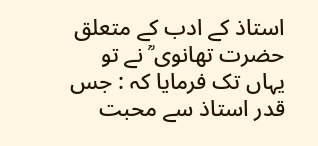استاذ کے ادب کے متعلق حضرت تھانوی ؒ نے تو یہاں تک فرمایا کہ : جس قدر استاذ سے محبت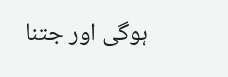ہوگی اور جتنا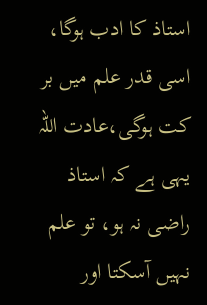استاذ کا ادب ہوگا، اسی قدر علم میں بر کت ہوگی،عادت اللہ یہی ہے کہ استاذ راضی نہ ہو، تو علم نہیں آسکتا اور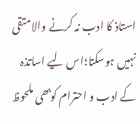استاذ کا ادب نہ کرنے والا متقی نہیں ہوسکتا؛اس لیے اساتذہ کے ادب و احترام کوبھی ملحوظ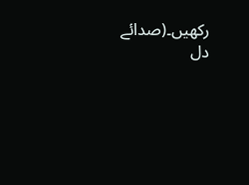رکھیں۔(صدائے دل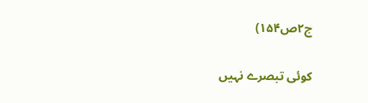ج۲ص۱۵۴)

کوئی تبصرے نہیں